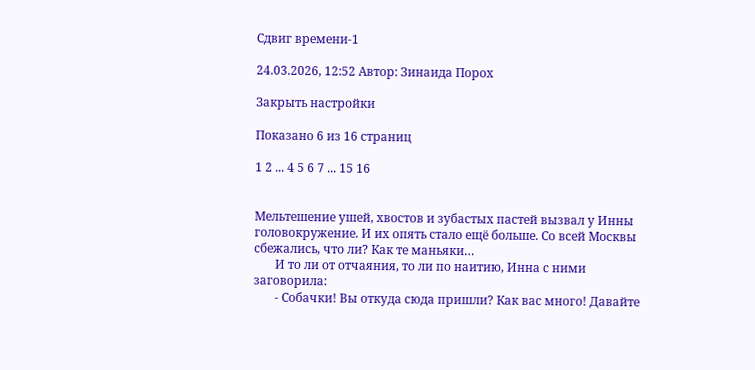Сдвиг времени-1

24.03.2026, 12:52 Автор: Зинаида Порох

Закрыть настройки

Показано 6 из 16 страниц

1 2 ... 4 5 6 7 ... 15 16


Мельтешение ушей, хвостов и зубастых пастей вызвал у Инны головокружение. И их опять стало ещё больше. Со всей Москвы сбежались, что ли? Как те маньяки…
       И то ли от отчаяния, то ли по наитию, Инна с ними заговорила:
       - Собачки! Вы откуда сюда пришли? Как вас много! Давайте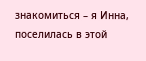знакомиться – я Инна, поселилась в этой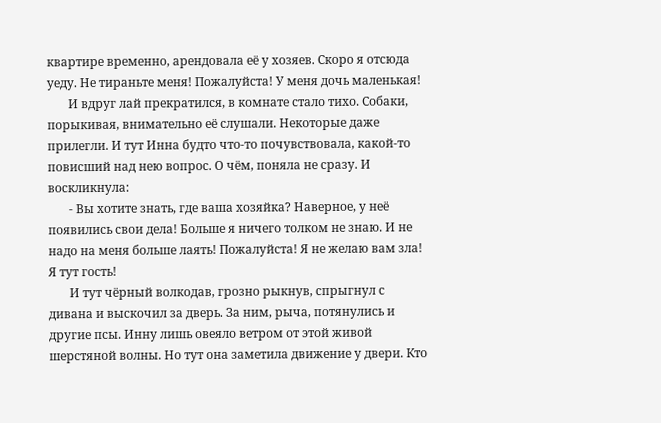квартире временно, арендовала её у хозяев. Скоро я отсюда уеду. Не тираньте меня! Пожалуйста! У меня дочь маленькая!
       И вдруг лай прекратился, в комнате стало тихо. Собаки, порыкивая, внимательно её слушали. Некоторые даже прилегли. И тут Инна будто что-то почувствовала, какой-то повисший над нею вопрос. О чём, поняла не сразу. И воскликнула:
       - Вы хотите знать, где ваша хозяйка? Наверное, у неё появились свои дела! Больше я ничего толком не знаю. И не надо на меня больше лаять! Пожалуйста! Я не желаю вам зла! Я тут гость!
       И тут чёрный волкодав, грозно рыкнув, спрыгнул с дивана и выскочил за дверь. За ним, рыча, потянулись и другие псы. Инну лишь овеяло ветром от этой живой шерстяной волны. Но тут она заметила движение у двери. Кто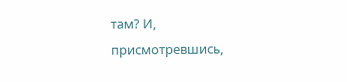там? И, присмотревшись,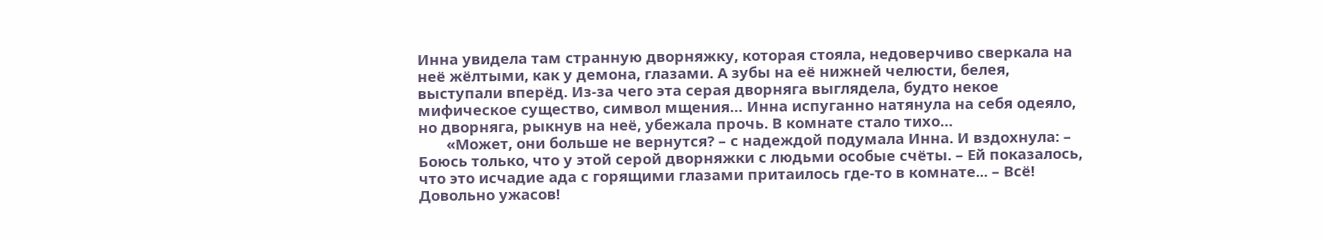Инна увидела там странную дворняжку, которая стояла, недоверчиво сверкала на неё жёлтыми, как у демона, глазами. А зубы на её нижней челюсти, белея, выступали вперёд. Из-за чего эта серая дворняга выглядела, будто некое мифическое существо, символ мщения… Инна испуганно натянула на себя одеяло, но дворняга, рыкнув на неё, убежала прочь. В комнате стало тихо…
       «Может, они больше не вернутся? – с надеждой подумала Инна. И вздохнула: – Боюсь только, что у этой серой дворняжки с людьми особые счёты. – Ей показалось, что это исчадие ада с горящими глазами притаилось где-то в комнате... – Всё! Довольно ужасов!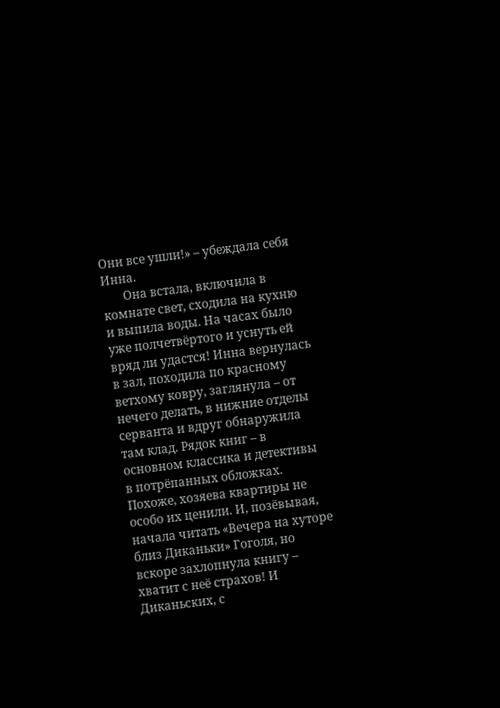Они все ушли!» – убеждала себя Инна.
       Она встала, включила в комнате свет, сходила на кухню и выпила воды. На часах было уже полчетвёртого и уснуть ей вряд ли удастся! Инна вернулась в зал, походила по красному ветхому ковру, заглянула – от нечего делать, в нижние отделы серванта и вдруг обнаружила там клад. Рядок книг – в основном классика и детективы в потрёпанных обложках. Похоже, хозяева квартиры не особо их ценили. И, позёвывая, начала читать «Вечера на хуторе близ Диканьки» Гоголя, но вскоре захлопнула книгу – хватит с неё страхов! И Диканьских, с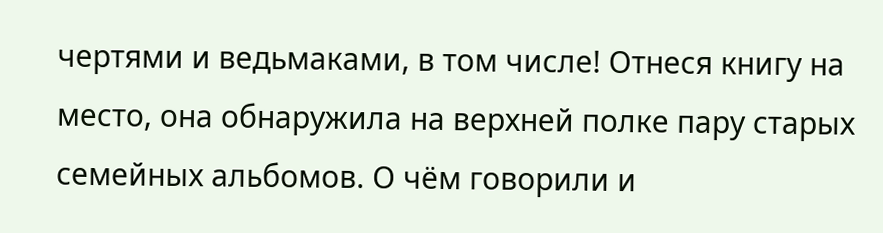чертями и ведьмаками, в том числе! Отнеся книгу на место, она обнаружила на верхней полке пару старых семейных альбомов. О чём говорили и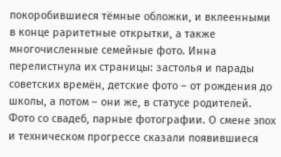покоробившиеся тёмные обложки, и вклеенными в конце раритетные открытки, а также многочисленные семейные фото. Инна перелистнула их страницы: застолья и парады советских времён, детские фото – от рождения до школы, а потом – они же, в статусе родителей. Фото со свадеб, парные фотографии. О смене эпох и техническом прогрессе сказали появившиеся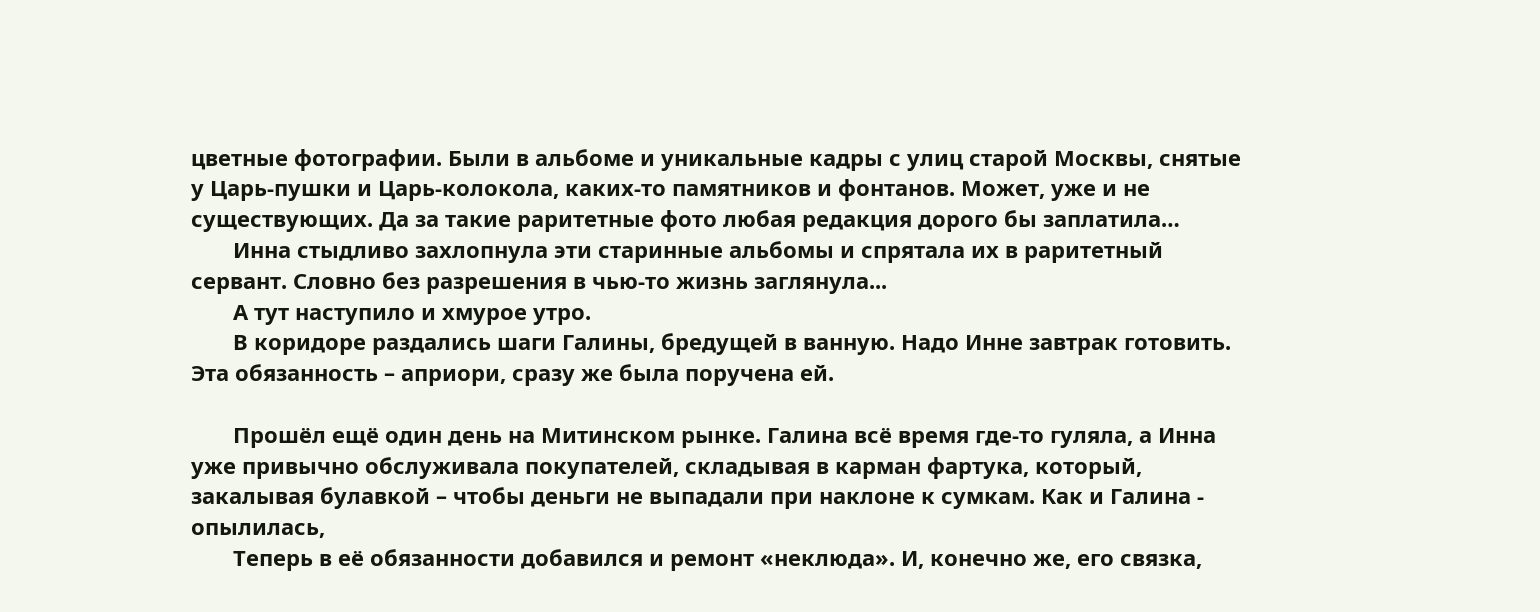цветные фотографии. Были в альбоме и уникальные кадры с улиц старой Москвы, снятые у Царь-пушки и Царь-колокола, каких-то памятников и фонтанов. Может, уже и не существующих. Да за такие раритетные фото любая редакция дорого бы заплатила…
       Инна стыдливо захлопнула эти старинные альбомы и спрятала их в раритетный сервант. Словно без разрешения в чью-то жизнь заглянула...
       А тут наступило и хмурое утро.
       В коридоре раздались шаги Галины, бредущей в ванную. Надо Инне завтрак готовить. Эта обязанность – априори, сразу же была поручена ей.

       Прошёл ещё один день на Митинском рынке. Галина всё время где-то гуляла, а Инна уже привычно обслуживала покупателей, складывая в карман фартука, который, закалывая булавкой – чтобы деньги не выпадали при наклоне к сумкам. Как и Галина - опылилась,
       Теперь в её обязанности добавился и ремонт «неклюда». И, конечно же, его связка,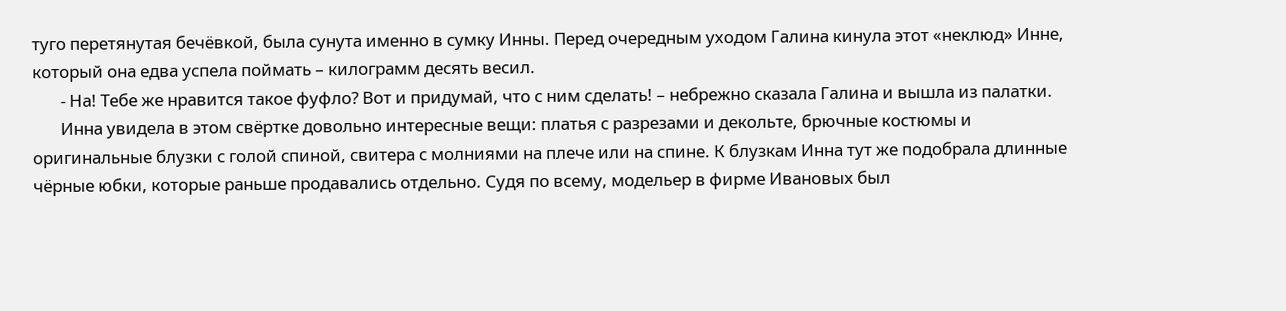туго перетянутая бечёвкой, была сунута именно в сумку Инны. Перед очередным уходом Галина кинула этот «неклюд» Инне, который она едва успела поймать – килограмм десять весил.
       - На! Тебе же нравится такое фуфло? Вот и придумай, что с ним сделать! – небрежно сказала Галина и вышла из палатки.
       Инна увидела в этом свёртке довольно интересные вещи: платья с разрезами и декольте, брючные костюмы и оригинальные блузки с голой спиной, свитера с молниями на плече или на спине. К блузкам Инна тут же подобрала длинные чёрные юбки, которые раньше продавались отдельно. Судя по всему, модельер в фирме Ивановых был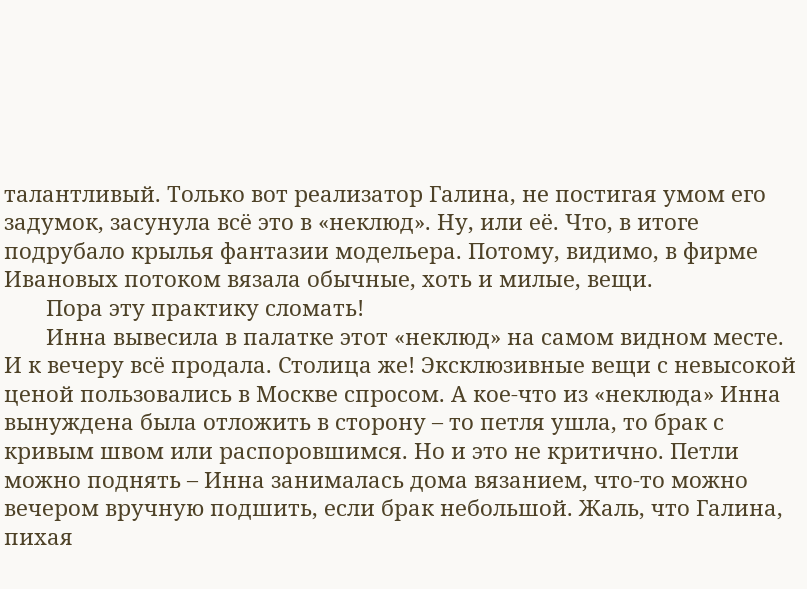талантливый. Только вот реализатор Галина, не постигая умом его задумок, засунула всё это в «неклюд». Ну, или её. Что, в итоге подрубало крылья фантазии модельера. Потому, видимо, в фирме Ивановых потоком вязала обычные, хоть и милые, вещи.
       Пора эту практику сломать!
       Инна вывесила в палатке этот «неклюд» на самом видном месте. И к вечеру всё продала. Столица же! Эксклюзивные вещи с невысокой ценой пользовались в Москве спросом. А кое-что из «неклюда» Инна вынуждена была отложить в сторону – то петля ушла, то брак с кривым швом или распоровшимся. Но и это не критично. Петли можно поднять – Инна занималась дома вязанием, что-то можно вечером вручную подшить, если брак небольшой. Жаль, что Галина, пихая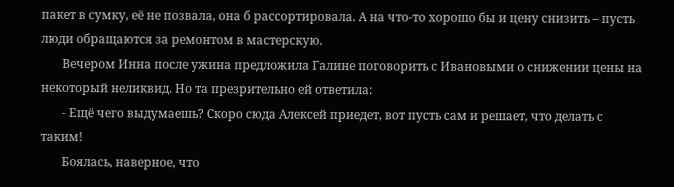пакет в сумку, её не позвала, она б рассортировала. А на что-то хорошо бы и цену снизить – пусть люди обращаются за ремонтом в мастерскую.
       Вечером Инна после ужина предложила Галине поговорить с Ивановыми о снижении цены на некоторый неликвид. Но та презрительно ей ответила:
       - Ещё чего выдумаешь? Скоро сюда Алексей приедет, вот пусть сам и решает, что делать с таким!
       Боялась, наверное, что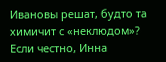Ивановы решат, будто та химичит с «неклюдом»? Если честно, Инна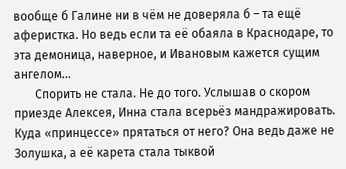вообще б Галине ни в чём не доверяла б – та ещё аферистка. Но ведь если та её обаяла в Краснодаре, то эта демоница, наверное, и Ивановым кажется сущим ангелом…
       Спорить не стала. Не до того. Услышав о скором приезде Алексея, Инна стала всерьёз мандражировать. Куда «принцессе» прятаться от него? Она ведь даже не Золушка, а её карета стала тыквой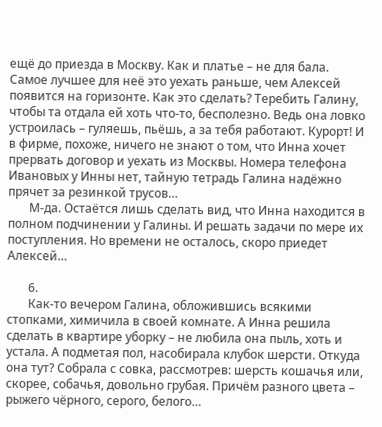ещё до приезда в Москву. Как и платье – не для бала. Самое лучшее для неё это уехать раньше, чем Алексей появится на горизонте. Как это сделать? Теребить Галину, чтобы та отдала ей хоть что-то, бесполезно. Ведь она ловко устроилась – гуляешь, пьёшь, а за тебя работают. Курорт! И в фирме, похоже, ничего не знают о том, что Инна хочет прервать договор и уехать из Москвы. Номера телефона Ивановых у Инны нет, тайную тетрадь Галина надёжно прячет за резинкой трусов…
       М-да. Остаётся лишь сделать вид, что Инна находится в полном подчинении у Галины. И решать задачи по мере их поступления. Но времени не осталось, скоро приедет Алексей…

       6.
       Как-то вечером Галина, обложившись всякими стопками, химичила в своей комнате. А Инна решила сделать в квартире уборку – не любила она пыль, хоть и устала. А подметая пол, насобирала клубок шерсти. Откуда она тут? Собрала с совка, рассмотрев: шерсть кошачья или, скорее, собачья, довольно грубая. Причём разного цвета – рыжего чёрного, серого, белого…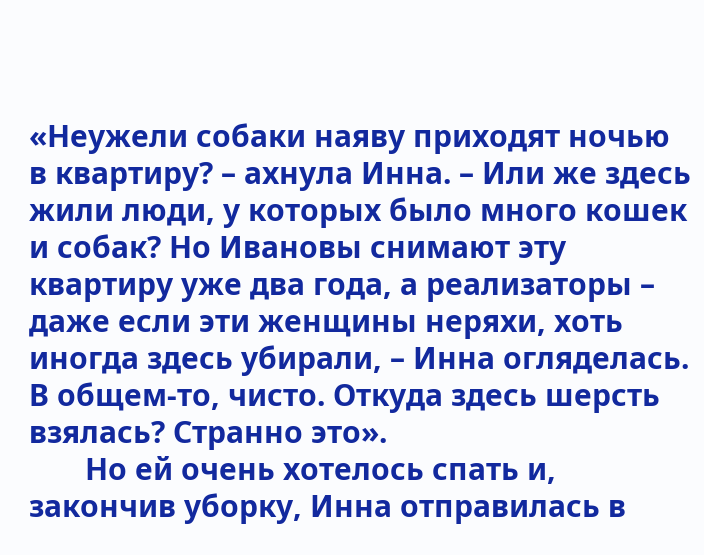«Неужели собаки наяву приходят ночью в квартиру? – ахнула Инна. – Или же здесь жили люди, у которых было много кошек и собак? Но Ивановы снимают эту квартиру уже два года, а реализаторы – даже если эти женщины неряхи, хоть иногда здесь убирали, – Инна огляделась. В общем-то, чисто. Откуда здесь шерсть взялась? Странно это».
       Но ей очень хотелось спать и, закончив уборку, Инна отправилась в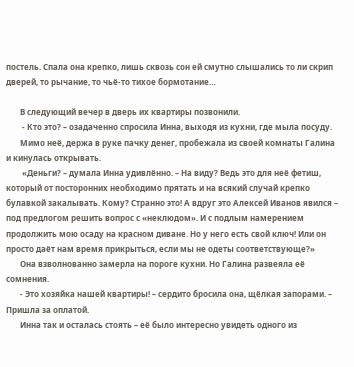постель. Спала она крепко, лишь сквозь сон ей смутно слышались то ли скрип дверей, то рычание, то чьё-то тихое бормотание…

       В следующий вечер в дверь их квартиры позвонили.
        - Кто это? – озадаченно спросила Инна, выходя из кухни, где мыла посуду.
       Мимо неё, держа в руке пачку денег, пробежала из своей комнаты Галина и кинулась открывать.
        «Деньги? – думала Инна удивлённо. – На виду? Ведь это для неё фетиш, который от посторонних необходимо прятать и на всякий случай крепко булавкой закалывать. Кому? Странно это! А вдруг это Алексей Иванов явился – под предлогом решить вопрос с «неклюдом». И с подлым намерением продолжить мою осаду на красном диване. Но у него есть свой ключ! Или он просто даёт нам время прикрыться, если мы не одеты соответствующе?»
       Она взволнованно замерла на пороге кухни. Но Галина развеяла её сомнения.
       - Это хозяйка нашей квартиры! – сердито бросила она, щёлкая запорами. – Пришла за оплатой.
       Инна так и осталась стоять – её было интересно увидеть одного из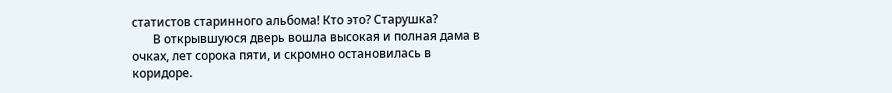статистов старинного альбома! Кто это? Старушка?
       В открывшуюся дверь вошла высокая и полная дама в очках, лет сорока пяти, и скромно остановилась в коридоре.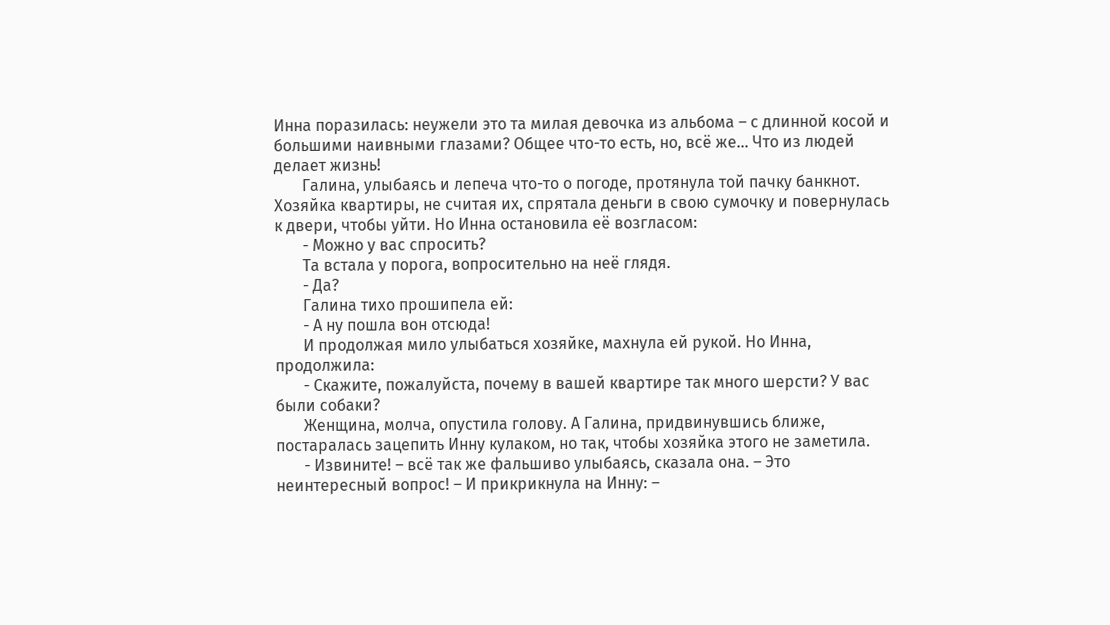Инна поразилась: неужели это та милая девочка из альбома – с длинной косой и большими наивными глазами? Общее что-то есть, но, всё же… Что из людей делает жизнь!
       Галина, улыбаясь и лепеча что-то о погоде, протянула той пачку банкнот. Хозяйка квартиры, не считая их, спрятала деньги в свою сумочку и повернулась к двери, чтобы уйти. Но Инна остановила её возгласом:
       - Можно у вас спросить?
       Та встала у порога, вопросительно на неё глядя.
       - Да?
       Галина тихо прошипела ей:
       - А ну пошла вон отсюда!
       И продолжая мило улыбаться хозяйке, махнула ей рукой. Но Инна, продолжила:
       - Скажите, пожалуйста, почему в вашей квартире так много шерсти? У вас были собаки?
       Женщина, молча, опустила голову. А Галина, придвинувшись ближе, постаралась зацепить Инну кулаком, но так, чтобы хозяйка этого не заметила.
       - Извините! – всё так же фальшиво улыбаясь, сказала она. – Это неинтересный вопрос! – И прикрикнула на Инну: –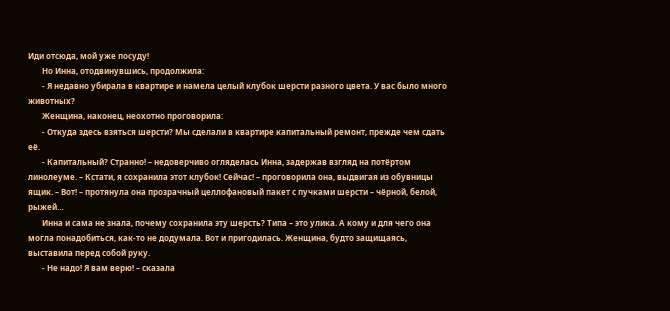Иди отсюда, мой уже посуду!
       Но Инна, отодвинувшись, продолжила:
       - Я недавно убирала в квартире и намела целый клубок шерсти разного цвета. У вас было много животных?
       Женщина, наконец, неохотно проговорила:
       - Откуда здесь взяться шерсти? Мы сделали в квартире капитальный ремонт, прежде чем сдать её.
       - Капитальный? Странно! – недоверчиво огляделась Инна, задержав взгляд на потёртом линолеуме. – Кстати, я сохранила этот клубок! Сейчас! – проговорила она, выдвигая из обувницы ящик. – Вот! – протянула она прозрачный целлофановый пакет с пучками шерсти – чёрной, белой, рыжей…
       Инна и сама не знала, почему сохранила эту шерсть? Типа – это улика. А кому и для чего она могла понадобиться, как-то не додумала. Вот и пригодилась. Женщина, будто защищаясь, выставила перед собой руку.
       - Не надо! Я вам верю! – сказала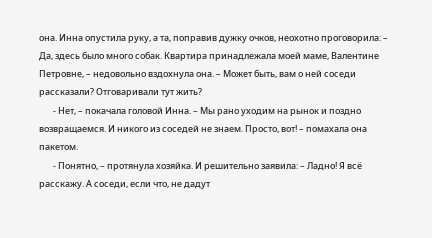она. Инна опустила руку, а та, поправив дужку очков, неохотно проговорила: – Да, здесь было много собак. Квартира принадлежала моей маме, Валентине Петровне, – недовольно вздохнула она. – Может быть, вам о ней соседи рассказали? Отговаривали тут жить?
       - Нет, – покачала головой Инна. – Мы рано уходим на рынок и поздно возвращаемся. И никого из соседей не знаем. Просто, вот! – помахала она пакетом.
       - Понятно, – протянула хозяйка. И решительно заявила: – Ладно! Я всё расскажу. А соседи, если что, не дадут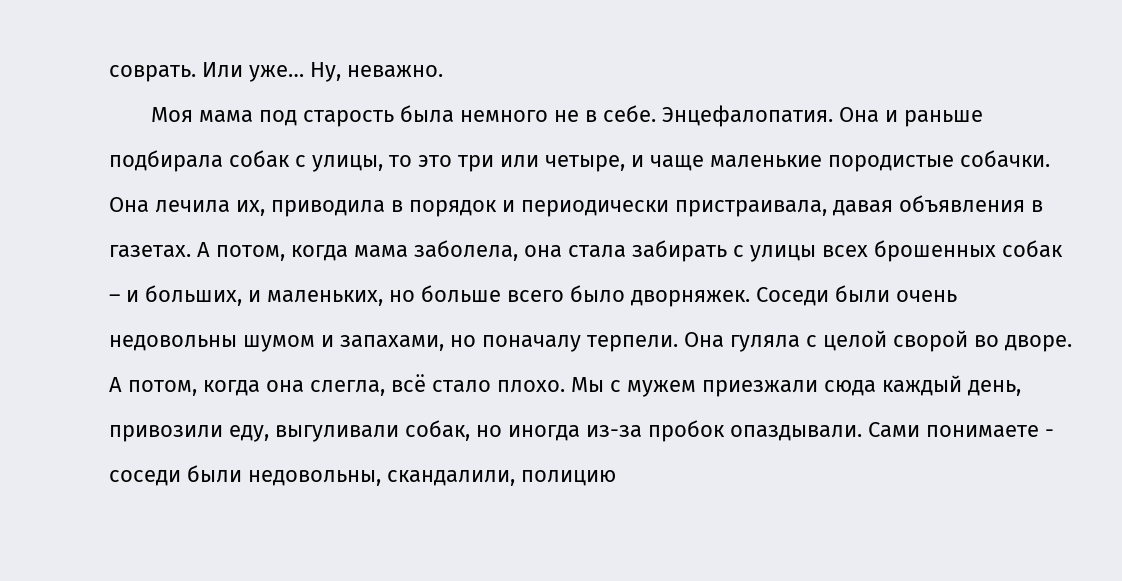соврать. Или уже… Ну, неважно.
       Моя мама под старость была немного не в себе. Энцефалопатия. Она и раньше подбирала собак с улицы, то это три или четыре, и чаще маленькие породистые собачки. Она лечила их, приводила в порядок и периодически пристраивала, давая объявления в газетах. А потом, когда мама заболела, она стала забирать с улицы всех брошенных собак – и больших, и маленьких, но больше всего было дворняжек. Соседи были очень недовольны шумом и запахами, но поначалу терпели. Она гуляла с целой сворой во дворе. А потом, когда она слегла, всё стало плохо. Мы с мужем приезжали сюда каждый день, привозили еду, выгуливали собак, но иногда из-за пробок опаздывали. Сами понимаете - соседи были недовольны, скандалили, полицию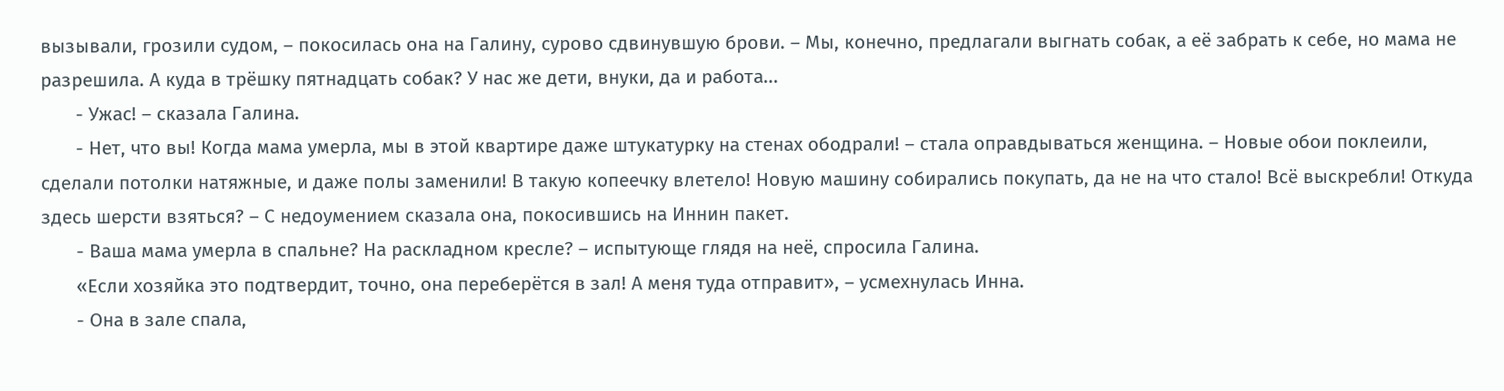вызывали, грозили судом, – покосилась она на Галину, сурово сдвинувшую брови. – Мы, конечно, предлагали выгнать собак, а её забрать к себе, но мама не разрешила. А куда в трёшку пятнадцать собак? У нас же дети, внуки, да и работа...
       - Ужас! – сказала Галина.
       - Нет, что вы! Когда мама умерла, мы в этой квартире даже штукатурку на стенах ободрали! – стала оправдываться женщина. – Новые обои поклеили, сделали потолки натяжные, и даже полы заменили! В такую копеечку влетело! Новую машину собирались покупать, да не на что стало! Всё выскребли! Откуда здесь шерсти взяться? – С недоумением сказала она, покосившись на Иннин пакет.
       - Ваша мама умерла в спальне? На раскладном кресле? – испытующе глядя на неё, спросила Галина.
       «Если хозяйка это подтвердит, точно, она переберётся в зал! А меня туда отправит», – усмехнулась Инна.
       - Она в зале спала,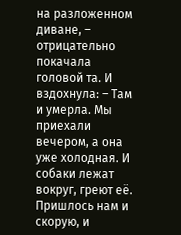на разложенном диване, – отрицательно покачала головой та. И вздохнула: – Там и умерла. Мы приехали вечером, а она уже холодная. И собаки лежат вокруг, греют её. Пришлось нам и скорую, и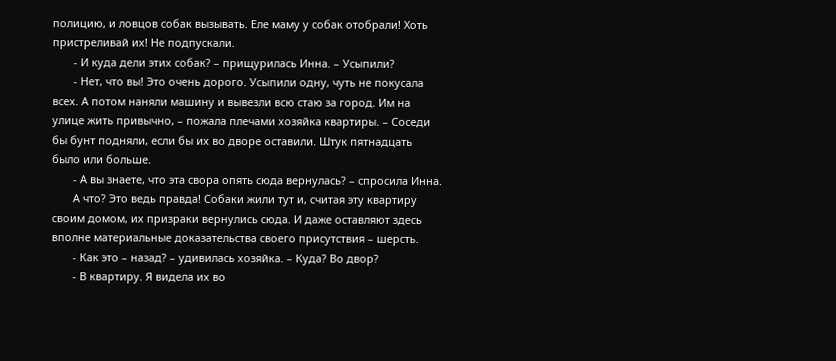полицию, и ловцов собак вызывать. Еле маму у собак отобрали! Хоть пристреливай их! Не подпускали.
       - И куда дели этих собак? – прищурилась Инна. – Усыпили?
       - Нет, что вы! Это очень дорого. Усыпили одну, чуть не покусала всех. А потом наняли машину и вывезли всю стаю за город. Им на улице жить привычно, – пожала плечами хозяйка квартиры. – Соседи бы бунт подняли, если бы их во дворе оставили. Штук пятнадцать было или больше.
       - А вы знаете, что эта свора опять сюда вернулась? – спросила Инна.
       А что? Это ведь правда! Собаки жили тут и, считая эту квартиру своим домом, их призраки вернулись сюда. И даже оставляют здесь вполне материальные доказательства своего присутствия – шерсть.
       - Как это – назад? – удивилась хозяйка. – Куда? Во двор?
       - В квартиру. Я видела их во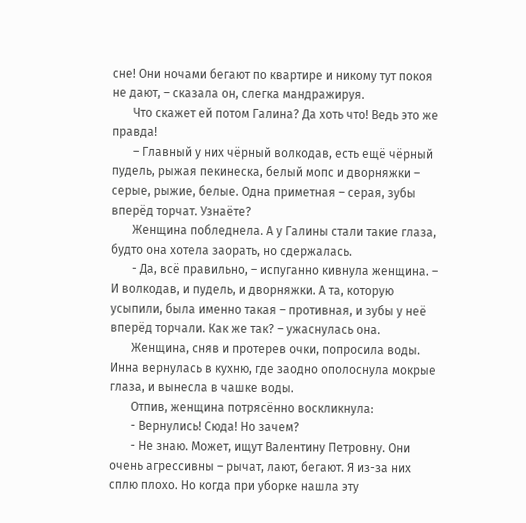сне! Они ночами бегают по квартире и никому тут покоя не дают, – сказала он, слегка мандражируя.
       Что скажет ей потом Галина? Да хоть что! Ведь это же правда!
       – Главный у них чёрный волкодав, есть ещё чёрный пудель, рыжая пекинеска, белый мопс и дворняжки – серые, рыжие, белые. Одна приметная – серая, зубы вперёд торчат. Узнаёте?
       Женщина побледнела. А у Галины стали такие глаза, будто она хотела заорать, но сдержалась.
       - Да, всё правильно, – испуганно кивнула женщина. – И волкодав, и пудель, и дворняжки. А та, которую усыпили, была именно такая – противная, и зубы у неё вперёд торчали. Как же так? – ужаснулась она.
       Женщина, сняв и протерев очки, попросила воды. Инна вернулась в кухню, где заодно ополоснула мокрые глаза, и вынесла в чашке воды.
       Отпив, женщина потрясённо воскликнула:
       - Вернулись! Сюда! Но зачем?
       - Не знаю. Может, ищут Валентину Петровну. Они очень агрессивны – рычат, лают, бегают. Я из-за них сплю плохо. Но когда при уборке нашла эту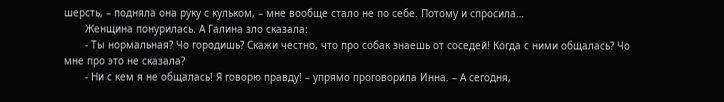шерсть, – подняла она руку с кульком, – мне вообще стало не по себе. Потому и спросила…
       Женщина понурилась. А Галина зло сказала:
       - Ты нормальная? Чо городишь? Скажи честно, что про собак знаешь от соседей! Когда с ними общалась? Чо мне про это не сказала?
       - Ни с кем я не общалась! Я говорю правду! – упрямо проговорила Инна. – А сегодня,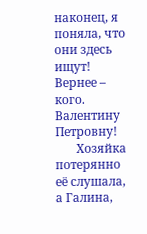наконец, я поняла, что они здесь ищут! Вернее – кого. Валентину Петровну!
       Хозяйка потерянно её слушала, а Галина,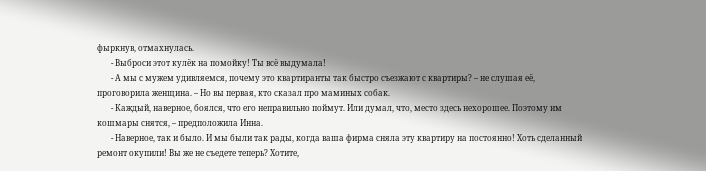фыркнув, отмахнулась.
       - Выброси этот кулёк на помойку! Ты всё выдумала!
       - А мы с мужем удивляемся, почему это квартиранты так быстро съезжают с квартиры? – не слушая её, проговорила женщина. – Но вы первая, кто сказал про маминых собак.
       - Каждый, наверное, боялся, что его неправильно поймут. Или думал, что, место здесь нехорошее. Поэтому им кошмары снятся, – предположила Инна.
       - Наверное, так и было. И мы были так рады, когда ваша фирма сняла эту квартиру на постоянно! Хоть сделанный ремонт окупили! Вы же не съедете теперь? Хотите,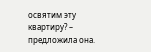освятим эту квартиру? – предложила она.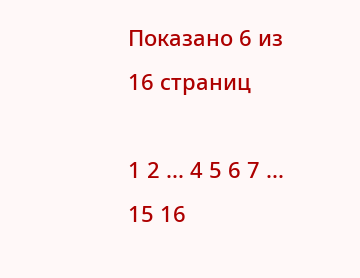Показано 6 из 16 страниц

1 2 ... 4 5 6 7 ... 15 16